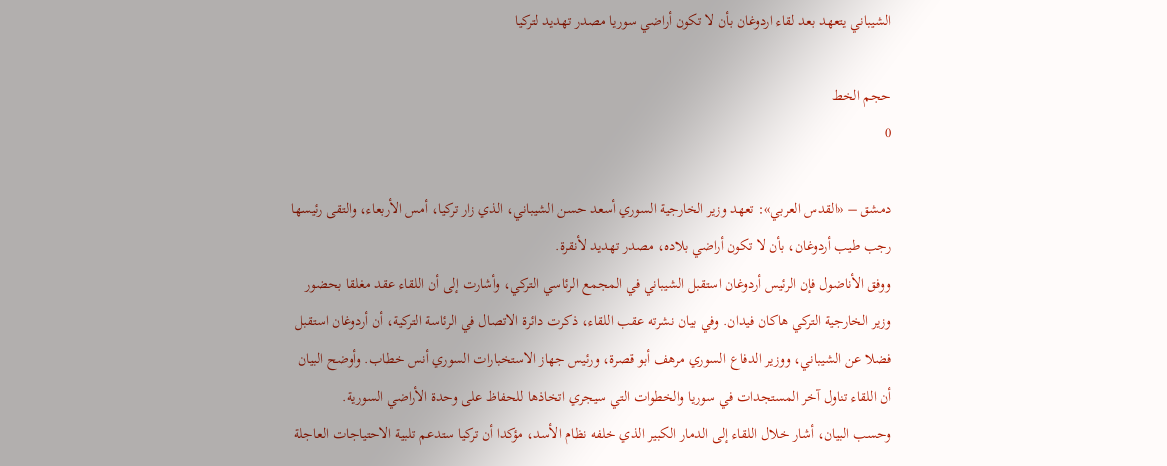الشيباني يتعهد بعد لقاء اردوغان بأن لا تكون أراضي سوريا مصدر تهديد لتركيا

حجم الخط
0

دمشق – «القدس العربي»: تعهد وزير الخارجية السوري أسعد حسن الشيباني، الذي زار تركيا، أمس الأربعاء، والتقى رئيسها رجب طيب أردوغان، بأن لا تكون أراضي بلاده، مصدر تهديد لأنقرة.
ووفق الأناضول فإن الرئيس أردوغان استقبل الشيباني في المجمع الرئاسي التركي، وأشارت إلى أن اللقاء عقد مغلقا بحضور وزير الخارجية التركي هاكان فيدان. وفي بيان نشرته عقب اللقاء، ذكرت دائرة الاتصال في الرئاسة التركية، أن أردوغان استقبل فضلا عن الشيباني، ووزير الدفاع السوري مرهف أبو قصرة، ورئيس جهاز الاستخبارات السوري أنس خطاب. وأوضح البيان أن اللقاء تناول آخر المستجدات في سوريا والخطوات التي سيجري اتخاذها للحفاظ على وحدة الأراضي السورية.
وحسب البيان، أشار خلال اللقاء إلى الدمار الكبير الذي خلفه نظام الأسد، مؤكدا أن تركيا ستدعم تلبية الاحتياجات العاجلة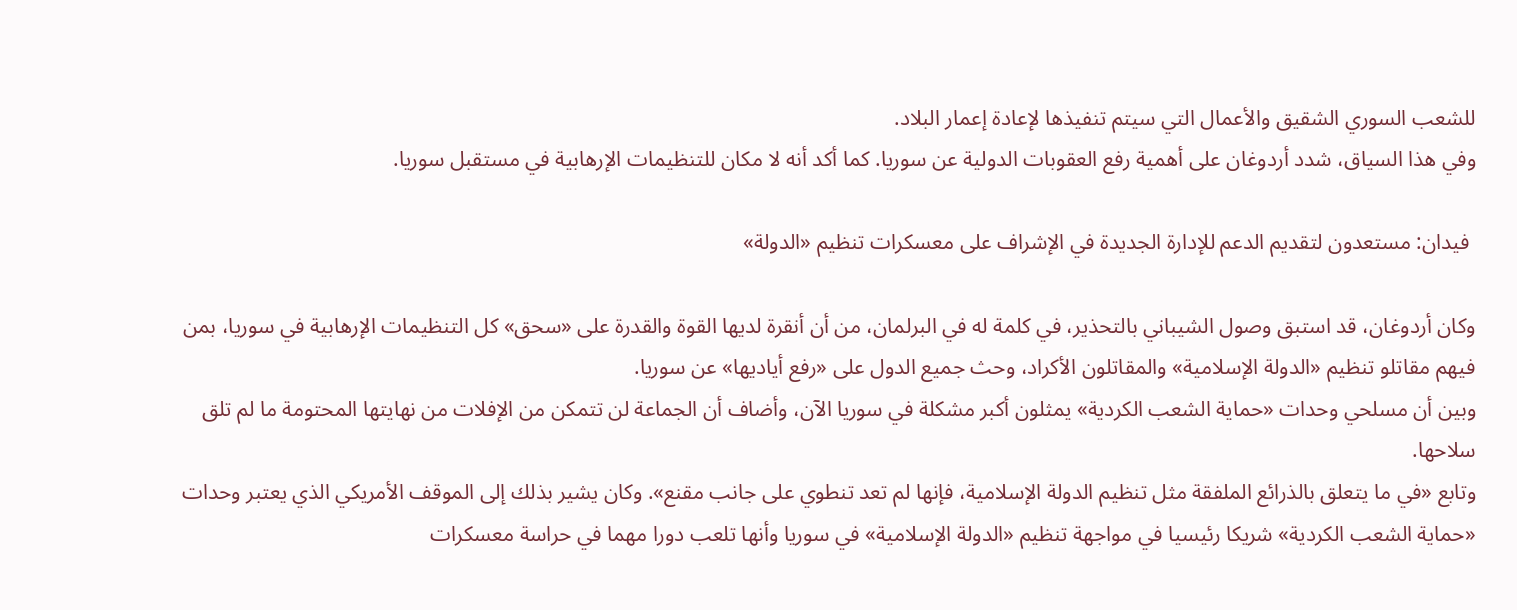للشعب السوري الشقيق والأعمال التي سيتم تنفيذها لإعادة إعمار البلاد.
وفي هذا السياق، شدد أردوغان على أهمية رفع العقوبات الدولية عن سوريا. كما أكد أنه لا مكان للتنظيمات الإرهابية في مستقبل سوريا.

 فيدان: مستعدون لتقديم الدعم للإدارة الجديدة في الإشراف على معسكرات تنظيم «الدولة»

وكان أردوغان، قد استبق وصول الشيباني بالتحذير، في كلمة له في البرلمان، من أن أنقرة لديها القوة والقدرة على «سحق» كل التنظيمات الإرهابية في سوريا، بمن فيهم مقاتلو تنظيم «الدولة الإسلامية» والمقاتلون الأكراد، وحث جميع الدول على «رفع أياديها» عن سوريا.
وبين أن مسلحي وحدات «حماية الشعب الكردية» يمثلون أكبر مشكلة في سوريا الآن، وأضاف أن الجماعة لن تتمكن من الإفلات من نهايتها المحتومة ما لم تلق سلاحها.
وتابع «في ما يتعلق بالذرائع الملفقة مثل تنظيم الدولة الإسلامية، فإنها لم تعد تنطوي على جانب مقنع». وكان يشير بذلك إلى الموقف الأمريكي الذي يعتبر وحدات «حماية الشعب الكردية» شريكا رئيسيا في مواجهة تنظيم «الدولة الإسلامية» في سوريا وأنها تلعب دورا مهما في حراسة معسكرات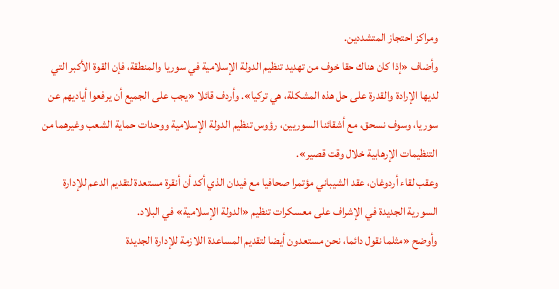ومراكز احتجاز المتشددين.
وأضاف «إذا كان هناك حقا خوف من تهديد تنظيم الدولة الإسلامية في سوريا والمنطقة، فإن القوة الأكبر التي لديها الإرادة والقدرة على حل هذه المشكلة، هي تركيا». وأردف قائلا «يجب على الجميع أن يرفعوا أياديهم عن سوريا، وسوف نسحق، مع أشقائنا السوريين، رؤوس تنظيم الدولة الإسلامية ووحدات حماية الشعب وغيرهما من التنظيمات الإرهابية خلال وقت قصير».
وعقب لقاء أردوغان، عقد الشيباني مؤتمرا صحافيا مع فيدان الذي أكد أن أنقرة مستعدة لتقديم الدعم للإدارة السورية الجديدة في الإشراف على معسكرات تنظيم «الدولة الإسلامية» في البلاد.
وأوضح «مثلما نقول دائما، نحن مستعدون أيضا لتقديم المساعدة اللازمة للإدارة الجديدة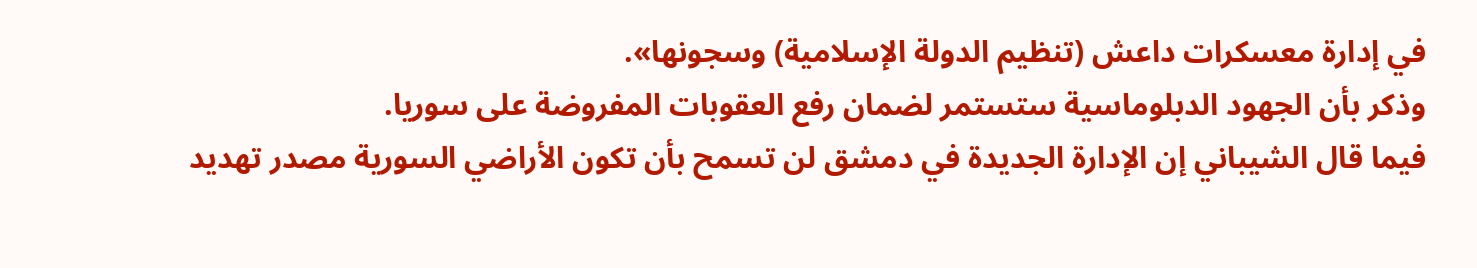في إدارة معسكرات داعش (تنظيم الدولة الإسلامية) وسجونها».
وذكر بأن الجهود الدبلوماسية ستستمر لضمان رفع العقوبات المفروضة على سوريا.
فيما قال الشيباني إن الإدارة الجديدة في دمشق لن تسمح بأن تكون الأراضي السورية مصدر تهديد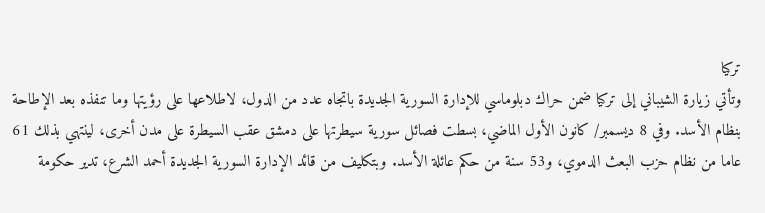تركيا
وتأتي زيارة الشيباني إلى تركيا ضمن حراك دبلوماسي للإدارة السورية الجديدة باتجاه عدد من الدول، لاطلاعها على رؤيتها وما تنفذه بعد الإطاحة بنظام الأسد. وفي 8 ديسمبر/ كانون الأول الماضي، بسطت فصائل سورية سيطرتها على دمشق عقب السيطرة على مدن أخرى، لينتهي بذلك 61 عاما من نظام حزب البعث الدموي، و53 سنة من حكم عائلة الأسد. وبتكليف من قائد الإدارة السورية الجديدة أحمد الشرع، تدير حكومة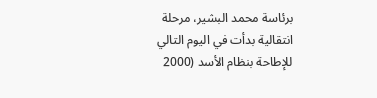برئاسة محمد البشير، مرحلة انتقالية بدأت في اليوم التالي للإطاحة بنظام الأسد (2000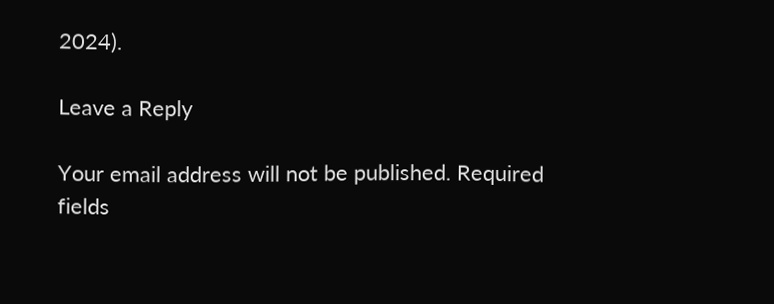2024).

Leave a Reply

Your email address will not be published. Required fields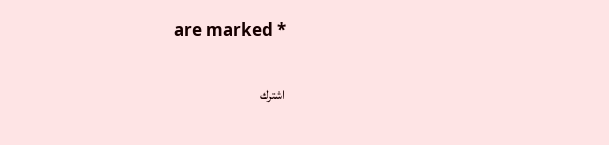are marked *

اشترك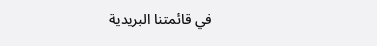في قائمتنا البريدية